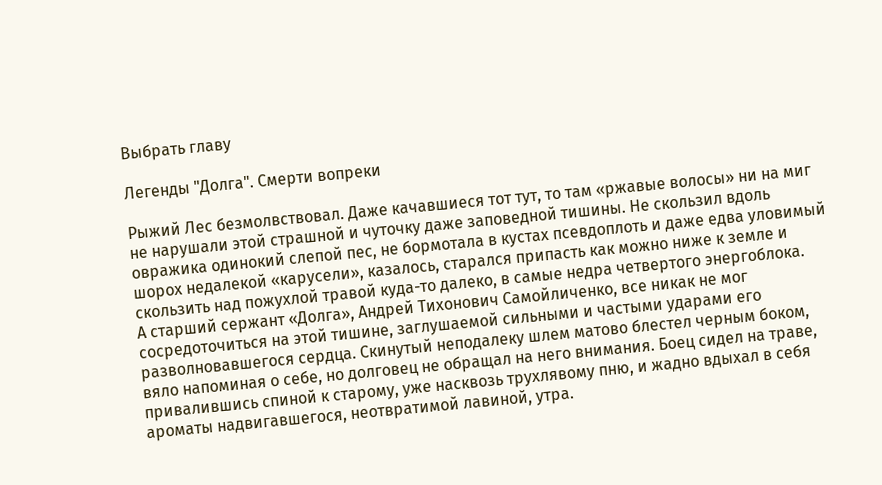Выбрать главу

Легенды "Долга". Смерти вопреки

Рыжий Лес безмолвствовал. Даже качавшиеся тот тут, то там «ржавые волосы» ни на миг не нарушали этой страшной и чуточку даже заповедной тишины. Не скользил вдоль овражика одинокий слепой пес, не бормотала в кустах псевдоплоть и даже едва уловимый шорох недалекой «карусели», казалось, старался припасть как можно ниже к земле и скользить над пожухлой травой куда-то далеко, в самые недра четвертого энергоблока.
А старший сержант «Долга», Андрей Тихонович Самойличенко, все никак не мог сосредоточиться на этой тишине, заглушаемой сильными и частыми ударами его разволновавшегося сердца. Скинутый неподалеку шлем матово блестел черным боком, вяло напоминая о себе, но долговец не обращал на него внимания. Боец сидел на траве, привалившись спиной к старому, уже насквозь трухлявому пню, и жадно вдыхал в себя ароматы надвигавшегося, неотвратимой лавиной, утра.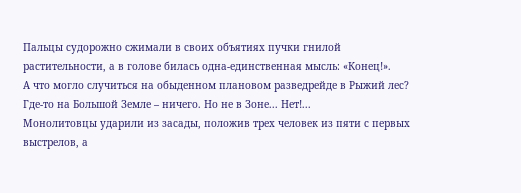Пальцы судорожно сжимали в своих объятиях пучки гнилой растительности, а в голове билась одна-единственная мысль: «Конец!».
А что могло случиться на обыденном плановом разведрейде в Рыжий лес? Где-то на Большой Земле – ничего. Но не в Зоне... Нет!...
Монолитовцы ударили из засады, положив трех человек из пяти с первых выстрелов, а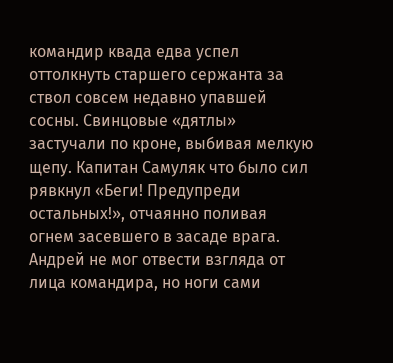командир квада едва успел оттолкнуть старшего сержанта за ствол совсем недавно упавшей сосны. Свинцовые «дятлы» застучали по кроне, выбивая мелкую щепу. Капитан Самуляк что было сил рявкнул «Беги! Предупреди остальных!», отчаянно поливая огнем засевшего в засаде врага. Андрей не мог отвести взгляда от лица командира, но ноги сами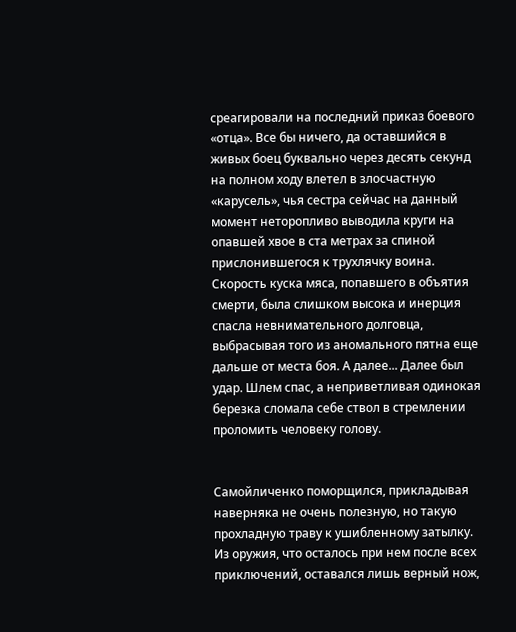среагировали на последний приказ боевого «отца». Все бы ничего, да оставшийся в живых боец буквально через десять секунд на полном ходу влетел в злосчастную «карусель», чья сестра сейчас на данный момент неторопливо выводила круги на опавшей хвое в ста метрах за спиной прислонившегося к трухлячку воина. Скорость куска мяса, попавшего в объятия смерти, была слишком высока и инерция спасла невнимательного долговца, выбрасывая того из аномального пятна еще дальше от места боя. А далее... Далее был удар. Шлем спас, а неприветливая одинокая березка сломала себе ствол в стремлении проломить человеку голову.


Самойличенко поморщился, прикладывая наверняка не очень полезную, но такую прохладную траву к ушибленному затылку. Из оружия, что осталось при нем после всех приключений, оставался лишь верный нож,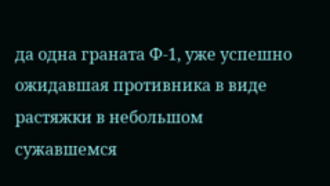да одна граната Ф-1, уже успешно ожидавшая противника в виде растяжки в небольшом сужавшемся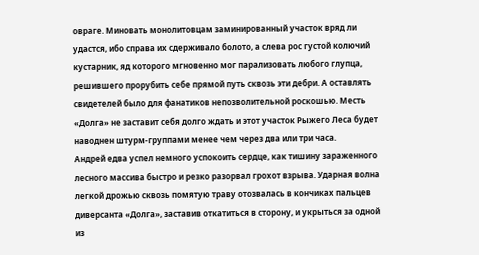овраге. Миновать монолитовцам заминированный участок вряд ли удастся, ибо справа их сдерживало болото, а слева рос густой колючий кустарник, яд которого мгновенно мог парализовать любого глупца, решившего прорубить себе прямой путь сквозь эти дебри. А оставлять свидетелей было для фанатиков непозволительной роскошью. Месть «Долга» не заставит себя долго ждать и этот участок Рыжего Леса будет наводнен штурм-группами менее чем через два или три часа.
Андрей едва успел немного успокоить сердце, как тишину зараженного лесного массива быстро и резко разорвал грохот взрыва. Ударная волна легкой дрожью сквозь помятую траву отозвалась в кончиках пальцев диверсанта «Долга», заставив откатиться в сторону, и укрыться за одной из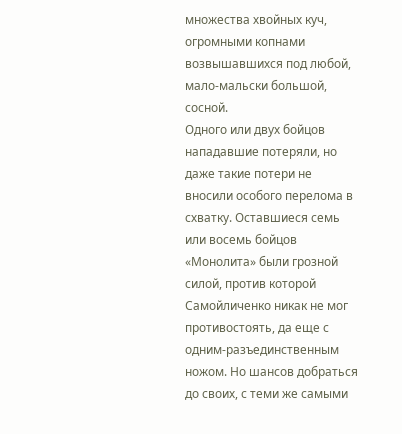множества хвойных куч, огромными копнами возвышавшихся под любой, мало-мальски большой, сосной.
Одного или двух бойцов нападавшие потеряли, но даже такие потери не вносили особого перелома в схватку. Оставшиеся семь или восемь бойцов «Монолита» были грозной силой, против которой Самойличенко никак не мог противостоять, да еще с одним-разъединственным ножом. Но шансов добраться до своих, с теми же самыми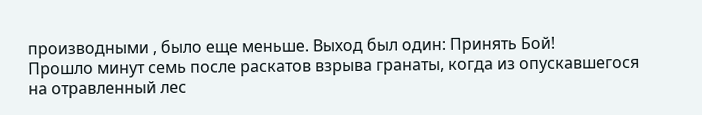производными , было еще меньше. Выход был один: Принять Бой!
Прошло минут семь после раскатов взрыва гранаты, когда из опускавшегося на отравленный лес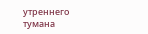утреннего тумана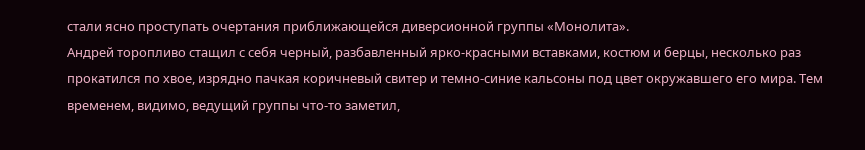стали ясно проступать очертания приближающейся диверсионной группы «Монолита».
Андрей торопливо стащил с себя черный, разбавленный ярко-красными вставками, костюм и берцы, несколько раз прокатился по хвое, изрядно пачкая коричневый свитер и темно-синие кальсоны под цвет окружавшего его мира. Тем временем, видимо, ведущий группы что-то заметил,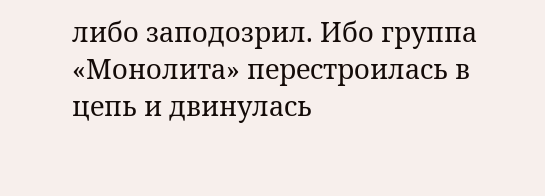либо заподозрил. Ибо группа «Монолита» перестроилась в цепь и двинулась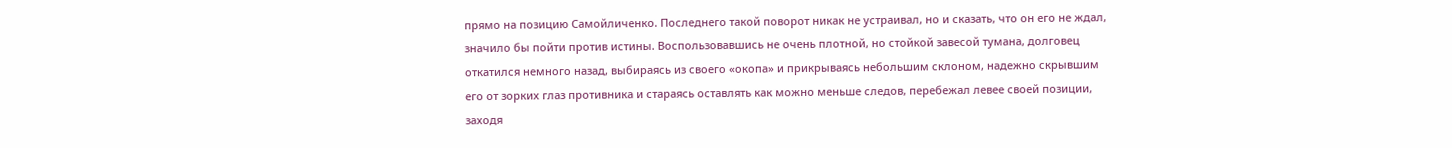прямо на позицию Самойличенко. Последнего такой поворот никак не устраивал, но и сказать, что он его не ждал, значило бы пойти против истины. Воспользовавшись не очень плотной, но стойкой завесой тумана, долговец откатился немного назад, выбираясь из своего «окопа» и прикрываясь небольшим склоном, надежно скрывшим его от зорких глаз противника и стараясь оставлять как можно меньше следов, перебежал левее своей позиции, заходя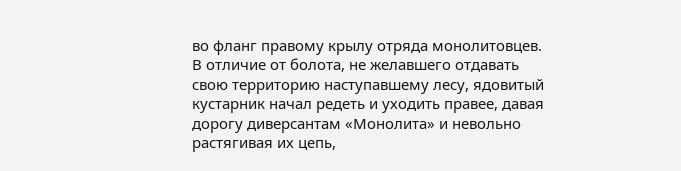во фланг правому крылу отряда монолитовцев. В отличие от болота, не желавшего отдавать свою территорию наступавшему лесу, ядовитый кустарник начал редеть и уходить правее, давая дорогу диверсантам «Монолита» и невольно растягивая их цепь,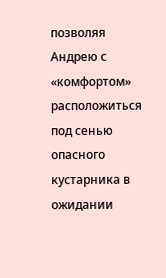позволяя Андрею с «комфортом» расположиться под сенью опасного кустарника в ожидании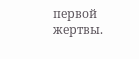первой жертвы.